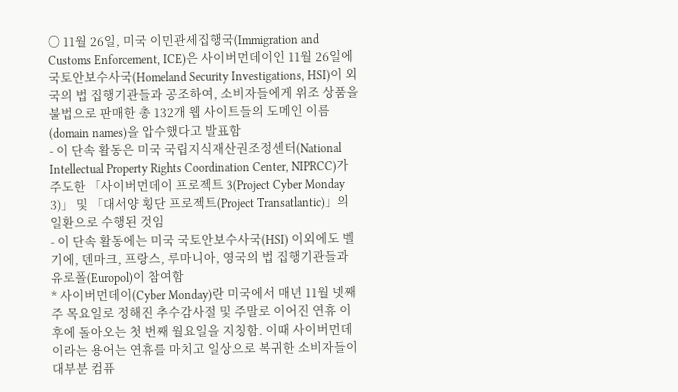〇 11월 26일, 미국 이민관세집행국(Immigration and Customs Enforcement, ICE)은 사이버먼데이인 11월 26일에 국토안보수사국(Homeland Security Investigations, HSI)이 외국의 법 집행기관들과 공조하여, 소비자들에게 위조 상품을 불법으로 판매한 총 132개 웹 사이트들의 도메인 이름(domain names)을 압수했다고 발표함
- 이 단속 활동은 미국 국립지식재산권조정센터(National Intellectual Property Rights Coordination Center, NIPRCC)가 주도한 「사이버먼데이 프로젝트 3(Project Cyber Monday 3)」 및 「대서양 횡단 프로젝트(Project Transatlantic)」의 일환으로 수행된 것임
- 이 단속 활동에는 미국 국토안보수사국(HSI) 이외에도 벨기에, 덴마크, 프랑스, 루마니아, 영국의 법 집행기관들과 유로폴(Europol)이 참여함
* 사이버먼데이(Cyber Monday)란 미국에서 매년 11월 넷째 주 목요일로 정해진 추수감사절 및 주말로 이어진 연휴 이후에 돌아오는 첫 번째 월요일을 지칭함. 이때 사이버먼데이라는 용어는 연휴를 마치고 일상으로 복귀한 소비자들이 대부분 컴퓨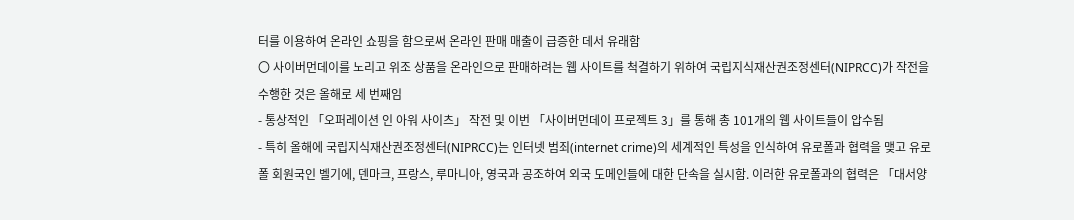터를 이용하여 온라인 쇼핑을 함으로써 온라인 판매 매출이 급증한 데서 유래함
〇 사이버먼데이를 노리고 위조 상품을 온라인으로 판매하려는 웹 사이트를 척결하기 위하여 국립지식재산권조정센터(NIPRCC)가 작전을 수행한 것은 올해로 세 번째임
- 통상적인 「오퍼레이션 인 아워 사이츠」 작전 및 이번 「사이버먼데이 프로젝트 3」를 통해 총 101개의 웹 사이트들이 압수됨
- 특히 올해에 국립지식재산권조정센터(NIPRCC)는 인터넷 범죄(internet crime)의 세계적인 특성을 인식하여 유로폴과 협력을 맺고 유로폴 회원국인 벨기에, 덴마크, 프랑스, 루마니아, 영국과 공조하여 외국 도메인들에 대한 단속을 실시함. 이러한 유로폴과의 협력은 「대서양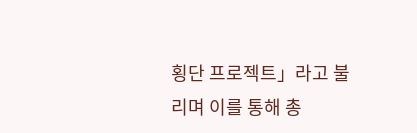횡단 프로젝트」라고 불리며 이를 통해 총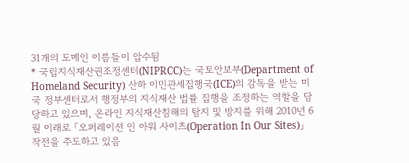31개의 도메인 이름들이 압수됨
* 국립지식재산권조정센터(NIPRCC)는 국토안보부(Department of Homeland Security) 산하 이민관세집행국(ICE)의 감독을 받는 미국 정부센터로서 행정부의 지식재산 법률 집행을 조정하는 역할을 담당하고 있으며, 온라인 지식재산침해의 탐지 및 방지를 위해 2010년 6월 이래로 「오퍼레이션 인 아워 사이츠(Operation In Our Sites)」 작전을 주도하고 있음